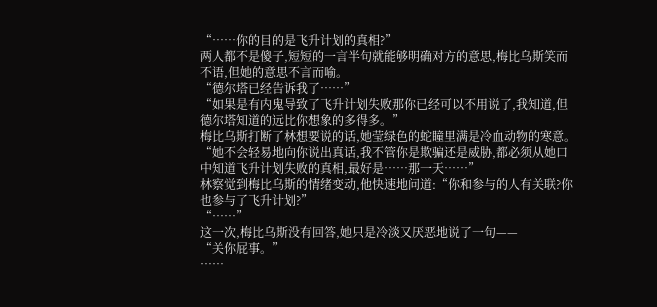“……你的目的是飞升计划的真相?”
两人都不是傻子,短短的一言半句就能够明确对方的意思,梅比乌斯笑而不语,但她的意思不言而喻。
“德尔塔已经告诉我了……”
“如果是有内鬼导致了飞升计划失败那你已经可以不用说了,我知道,但德尔塔知道的远比你想象的多得多。”
梅比乌斯打断了林想要说的话,她莹绿色的蛇瞳里满是冷血动物的寒意。
“她不会轻易地向你说出真话,我不管你是欺骗还是威胁,都必须从她口中知道飞升计划失败的真相,最好是……那一天……”
林察觉到梅比乌斯的情绪变动,他快速地问道:“你和参与的人有关联?你也参与了飞升计划?”
“……”
这一次,梅比乌斯没有回答,她只是冷淡又厌恶地说了一句——
“关你屁事。”
……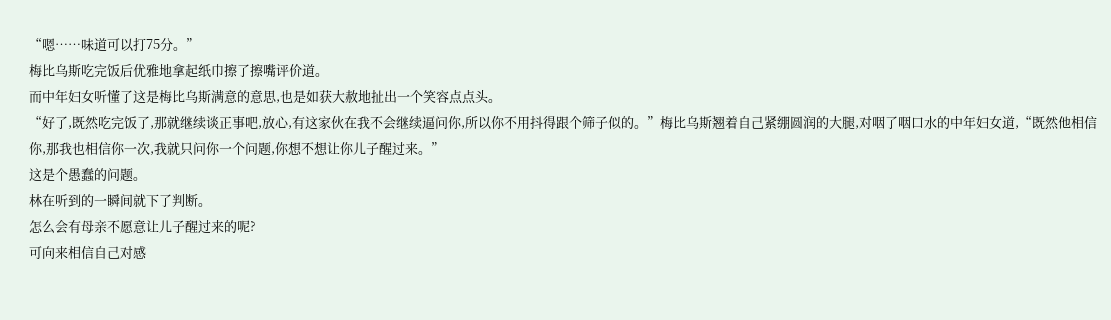“嗯……味道可以打75分。”
梅比乌斯吃完饭后优雅地拿起纸巾擦了擦嘴评价道。
而中年妇女听懂了这是梅比乌斯满意的意思,也是如获大赦地扯出一个笑容点点头。
“好了,既然吃完饭了,那就继续谈正事吧,放心,有这家伙在我不会继续逼问你,所以你不用抖得跟个筛子似的。”梅比乌斯翘着自己紧绷圆润的大腿,对咽了咽口水的中年妇女道,“既然他相信你,那我也相信你一次,我就只问你一个问题,你想不想让你儿子醒过来。”
这是个愚蠢的问题。
林在听到的一瞬间就下了判断。
怎么会有母亲不愿意让儿子醒过来的呢?
可向来相信自己对感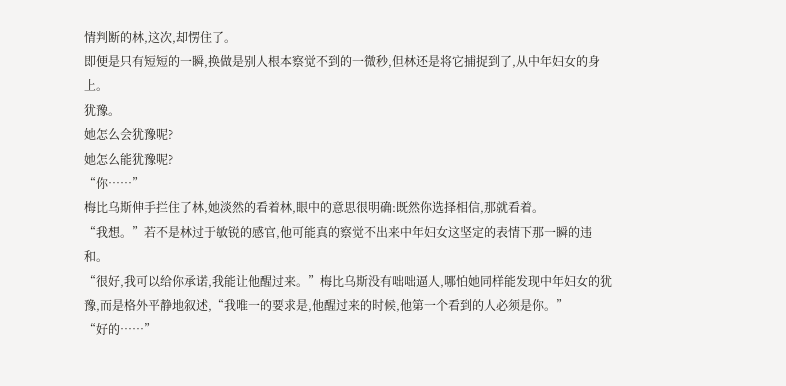情判断的林,这次,却愣住了。
即便是只有短短的一瞬,换做是别人根本察觉不到的一微秒,但林还是将它捕捉到了,从中年妇女的身上。
犹豫。
她怎么会犹豫呢?
她怎么能犹豫呢?
“你……”
梅比乌斯伸手拦住了林,她淡然的看着林,眼中的意思很明确:既然你选择相信,那就看着。
“我想。”若不是林过于敏锐的感官,他可能真的察觉不出来中年妇女这坚定的表情下那一瞬的违和。
“很好,我可以给你承诺,我能让他醒过来。”梅比乌斯没有咄咄逼人,哪怕她同样能发现中年妇女的犹豫,而是格外平静地叙述,“我唯一的要求是,他醒过来的时候,他第一个看到的人必须是你。”
“好的……”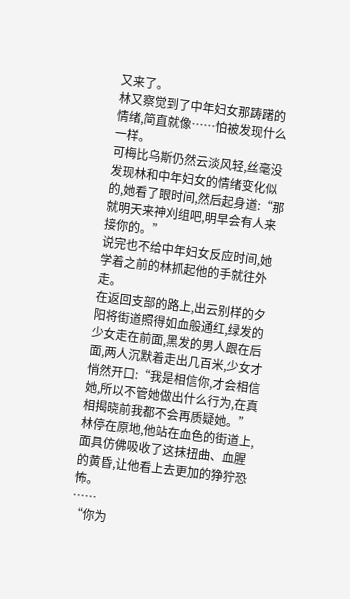又来了。
林又察觉到了中年妇女那踌躇的情绪,简直就像……怕被发现什么一样。
可梅比乌斯仍然云淡风轻,丝毫没发现林和中年妇女的情绪变化似的,她看了眼时间,然后起身道:“那就明天来神刈组吧,明早会有人来接你的。”
说完也不给中年妇女反应时间,她学着之前的林抓起他的手就往外走。
在返回支部的路上,出云别样的夕阳将街道照得如血般通红,绿发的少女走在前面,黑发的男人跟在后面,两人沉默着走出几百米,少女才悄然开口:“我是相信你,才会相信她,所以不管她做出什么行为,在真相揭晓前我都不会再质疑她。”
林停在原地,他站在血色的街道上,面具仿佛吸收了这抹扭曲、血腥的黄昏,让他看上去更加的狰狞恐怖。
……
“你为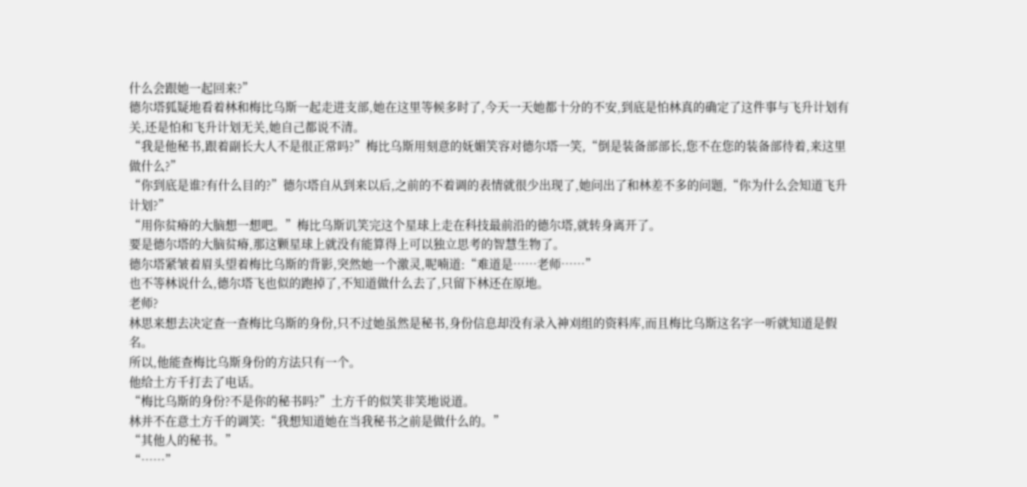什么会跟她一起回来?”
德尔塔狐疑地看着林和梅比乌斯一起走进支部,她在这里等候多时了,今天一天她都十分的不安,到底是怕林真的确定了这件事与飞升计划有关,还是怕和飞升计划无关,她自己都说不清。
“我是他秘书,跟着副长大人不是很正常吗?”梅比乌斯用刻意的妩媚笑容对德尔塔一笑,“倒是装备部部长,您不在您的装备部待着,来这里做什么?”
“你到底是谁?有什么目的?”德尔塔自从到来以后,之前的不着调的表情就很少出现了,她问出了和林差不多的问题,“你为什么会知道飞升计划?”
“用你贫瘠的大脑想一想吧。”梅比乌斯讥笑完这个星球上走在科技最前沿的德尔塔,就转身离开了。
要是德尔塔的大脑贫瘠,那这颗星球上就没有能算得上可以独立思考的智慧生物了。
德尔塔紧皱着眉头望着梅比乌斯的背影,突然她一个激灵,呢喃道:“难道是……老师……”
也不等林说什么,德尔塔飞也似的跑掉了,不知道做什么去了,只留下林还在原地。
老师?
林思来想去决定查一查梅比乌斯的身份,只不过她虽然是秘书,身份信息却没有录入神刈组的资料库,而且梅比乌斯这名字一听就知道是假名。
所以,他能查梅比乌斯身份的方法只有一个。
他给土方千打去了电话。
“梅比乌斯的身份?不是你的秘书吗?”土方千的似笑非笑地说道。
林并不在意土方千的调笑:“我想知道她在当我秘书之前是做什么的。”
“其他人的秘书。”
“……”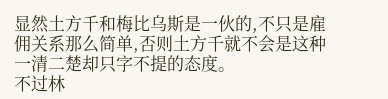显然土方千和梅比乌斯是一伙的,不只是雇佣关系那么简单,否则土方千就不会是这种一清二楚却只字不提的态度。
不过林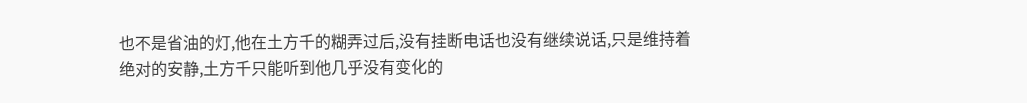也不是省油的灯,他在土方千的糊弄过后,没有挂断电话也没有继续说话,只是维持着绝对的安静,土方千只能听到他几乎没有变化的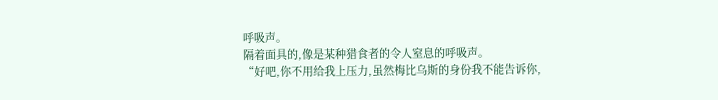呼吸声。
隔着面具的,像是某种猎食者的令人窒息的呼吸声。
“好吧,你不用给我上压力,虽然梅比乌斯的身份我不能告诉你,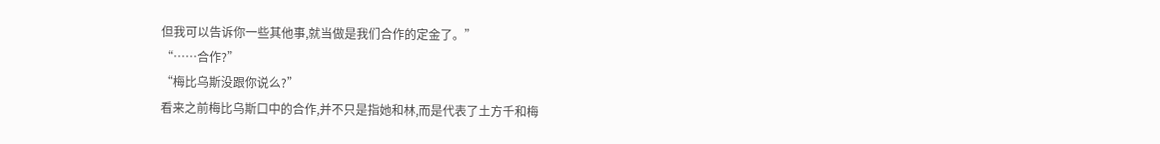但我可以告诉你一些其他事,就当做是我们合作的定金了。”
“……合作?”
“梅比乌斯没跟你说么?”
看来之前梅比乌斯口中的合作,并不只是指她和林,而是代表了土方千和梅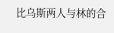比乌斯两人与林的合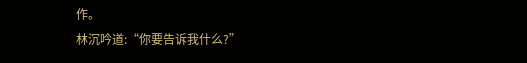作。
林沉吟道:“你要告诉我什么?”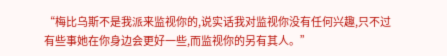“梅比乌斯不是我派来监视你的,说实话我对监视你没有任何兴趣,只不过有些事她在你身边会更好一些,而监视你的另有其人。”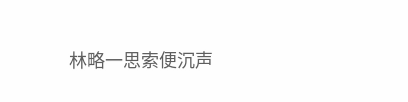林略一思索便沉声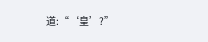道:“‘皇’?”